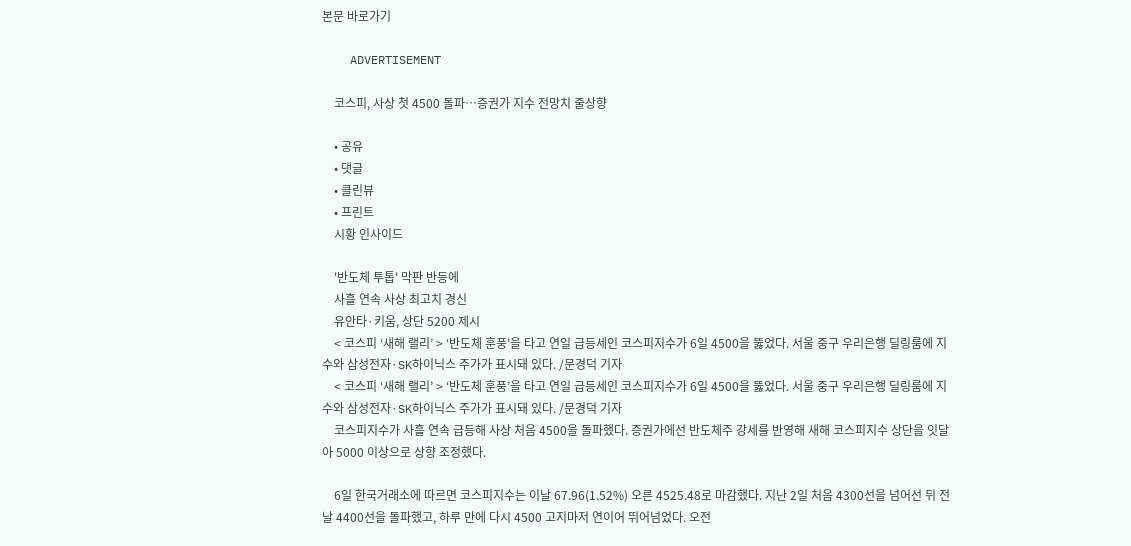본문 바로가기

    ADVERTISEMENT

    코스피, 사상 첫 4500 돌파…증권가 지수 전망치 줄상향

    • 공유
    • 댓글
    • 클린뷰
    • 프린트
    시황 인사이드

    '반도체 투톱' 막판 반등에
    사흘 연속 사상 최고치 경신
    유안타·키움, 상단 5200 제시
    < 코스피 ‘새해 랠리’ > ‘반도체 훈풍’을 타고 연일 급등세인 코스피지수가 6일 4500을 뚫었다. 서울 중구 우리은행 딜링룸에 지수와 삼성전자·SK하이닉스 주가가 표시돼 있다. /문경덕 기자
    < 코스피 ‘새해 랠리’ > ‘반도체 훈풍’을 타고 연일 급등세인 코스피지수가 6일 4500을 뚫었다. 서울 중구 우리은행 딜링룸에 지수와 삼성전자·SK하이닉스 주가가 표시돼 있다. /문경덕 기자
    코스피지수가 사흘 연속 급등해 사상 처음 4500을 돌파했다. 증권가에선 반도체주 강세를 반영해 새해 코스피지수 상단을 잇달아 5000 이상으로 상향 조정했다.

    6일 한국거래소에 따르면 코스피지수는 이날 67.96(1.52%) 오른 4525.48로 마감했다. 지난 2일 처음 4300선을 넘어선 뒤 전날 4400선을 돌파했고, 하루 만에 다시 4500 고지마저 연이어 뛰어넘었다. 오전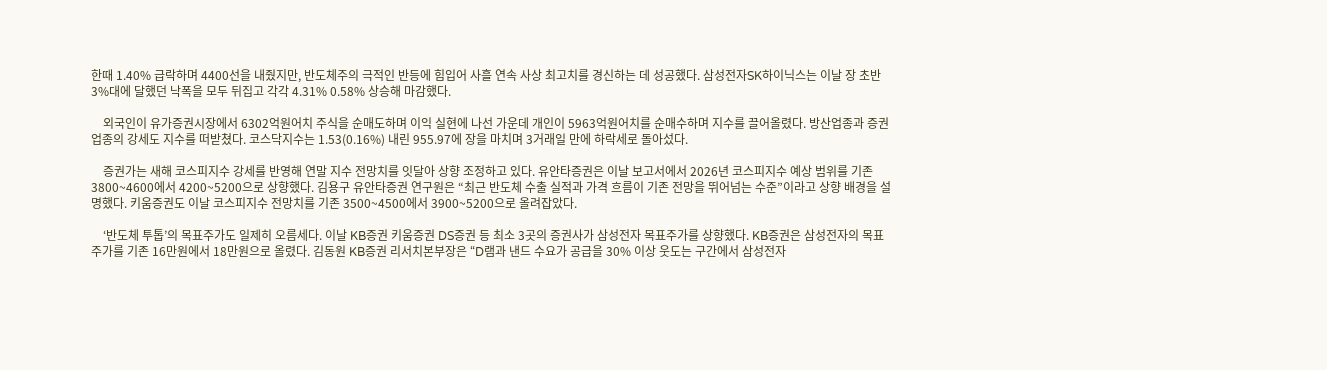한때 1.40% 급락하며 4400선을 내줬지만, 반도체주의 극적인 반등에 힘입어 사흘 연속 사상 최고치를 경신하는 데 성공했다. 삼성전자SK하이닉스는 이날 장 초반 3%대에 달했던 낙폭을 모두 뒤집고 각각 4.31% 0.58% 상승해 마감했다.

    외국인이 유가증권시장에서 6302억원어치 주식을 순매도하며 이익 실현에 나선 가운데 개인이 5963억원어치를 순매수하며 지수를 끌어올렸다. 방산업종과 증권업종의 강세도 지수를 떠받쳤다. 코스닥지수는 1.53(0.16%) 내린 955.97에 장을 마치며 3거래일 만에 하락세로 돌아섰다.

    증권가는 새해 코스피지수 강세를 반영해 연말 지수 전망치를 잇달아 상향 조정하고 있다. 유안타증권은 이날 보고서에서 2026년 코스피지수 예상 범위를 기존 3800~4600에서 4200~5200으로 상향했다. 김용구 유안타증권 연구원은 “최근 반도체 수출 실적과 가격 흐름이 기존 전망을 뛰어넘는 수준”이라고 상향 배경을 설명했다. 키움증권도 이날 코스피지수 전망치를 기존 3500~4500에서 3900~5200으로 올려잡았다.

    ‘반도체 투톱’의 목표주가도 일제히 오름세다. 이날 KB증권 키움증권 DS증권 등 최소 3곳의 증권사가 삼성전자 목표주가를 상향했다. KB증권은 삼성전자의 목표주가를 기존 16만원에서 18만원으로 올렸다. 김동원 KB증권 리서치본부장은 “D램과 낸드 수요가 공급을 30% 이상 웃도는 구간에서 삼성전자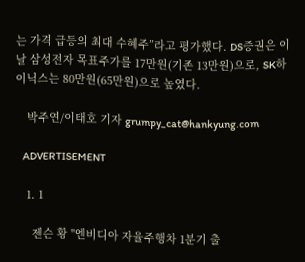는 가격 급등의 최대 수혜주”라고 평가했다. DS증권은 이날 삼성전자 목표주가를 17만원(기존 13만원)으로, SK하이닉스는 80만원(65만원)으로 높였다.

    박주연/이태호 기자 grumpy_cat@hankyung.com

    ADVERTISEMENT

    1. 1

      젠슨 황 "엔비디아 자율주행차 1분기 출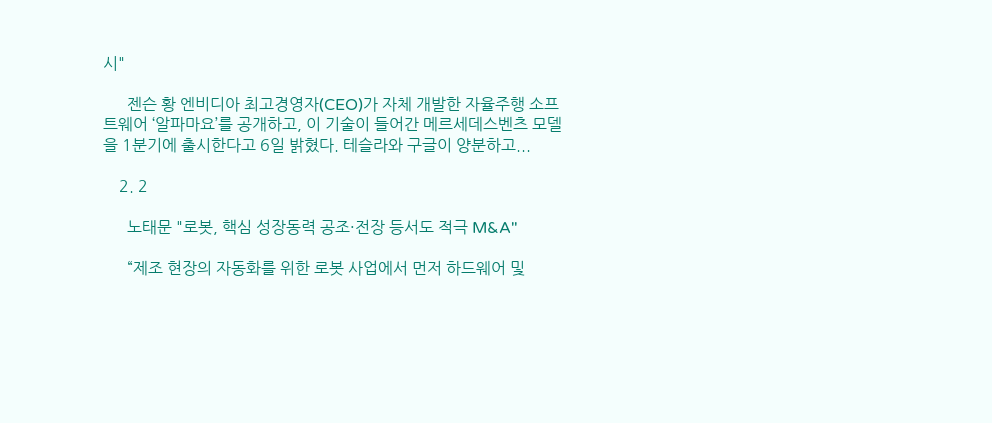시"

      젠슨 황 엔비디아 최고경영자(CEO)가 자체 개발한 자율주행 소프트웨어 ‘알파마요’를 공개하고, 이 기술이 들어간 메르세데스벤츠 모델을 1분기에 출시한다고 6일 밝혔다. 테슬라와 구글이 양분하고...

    2. 2

      노태문 "로봇, 핵심 성장동력 공조·전장 등서도 적극 M&A"

      “제조 현장의 자동화를 위한 로봇 사업에서 먼저 하드웨어 및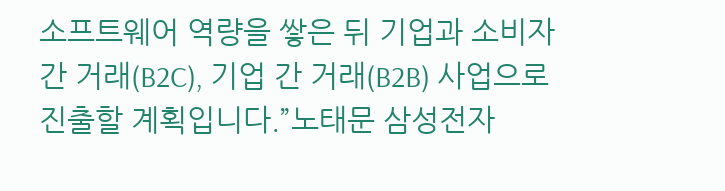소프트웨어 역량을 쌓은 뒤 기업과 소비자 간 거래(B2C), 기업 간 거래(B2B) 사업으로 진출할 계획입니다.”노태문 삼성전자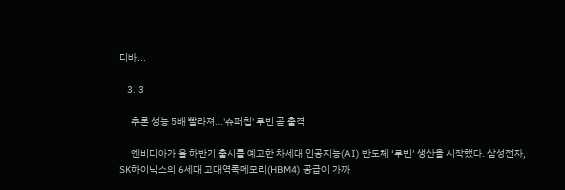디바...

    3. 3

      추론 성능 5배 빨라져…'슈퍼칩' 루빈 곧 출격

      엔비디아가 올 하반기 출시를 예고한 차세대 인공지능(AI) 반도체 ‘루빈’ 생산을 시작했다. 삼성전자, SK하이닉스의 6세대 고대역폭메모리(HBM4) 공급이 가까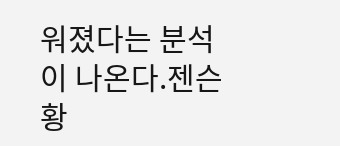워졌다는 분석이 나온다.젠슨 황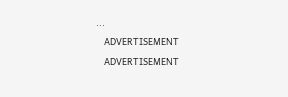...

    ADVERTISEMENT

    ADVERTISEMENT